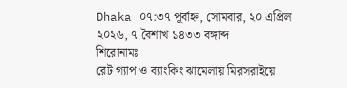Dhaka ০৭:৩৭ পূর্বাহ্ন, সোমবার, ২০ এপ্রিল ২০২৬, ৭ বৈশাখ ১৪৩৩ বঙ্গাব্দ
শিরোনামঃ
রেট গ্যাপ ও ব্যাংকিং ঝামেলায় মিরসরাইয়ে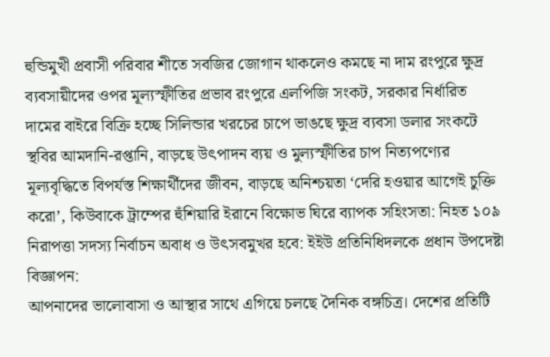হুন্ডিমুখী প্রবাসী পরিবার শীতে সবজির জোগান থাকলেও কমছে না দাম রংপুরে ক্ষুদ্র ব্যবসায়ীদের ওপর মূল্যস্ফীতির প্রভাব রংপুরে এলপিজি সংকট, সরকার নির্ধারিত দামের বাইরে বিক্রি হচ্ছে সিলিন্ডার খরচের চাপে ভাঙছে ক্ষুদ্র ব্যবসা ডলার সংকটে স্থবির আমদানি-রপ্তানি, বাড়ছে উৎপাদন ব্যয় ও মুল্যস্ফীতির চাপ নিত্যপণ্যের মূল্যবৃদ্ধিতে বিপর্যস্ত শিক্ষার্থীদের জীবন, বাড়ছে অনিশ্চয়তা ‘দেরি হওয়ার আগেই চুক্তি করো’, কিউবাকে ট্রাম্পের হুঁশিয়ারি ইরানে বিক্ষোভ ঘিরে ব্যাপক সহিংসতা: নিহত ১০৯ নিরাপত্তা সদস্য নির্বাচন অবাধ ও উৎসবমুখর হবে: ইইউ প্রতিনিধিদলকে প্রধান উপদেষ্টা
বিজ্ঞাপন:
আপনাদের ভালোবাসা ও আস্থার সাথে এগিয়ে চলছে দৈনিক বঙ্গচিত্র। দেশের প্রতিটি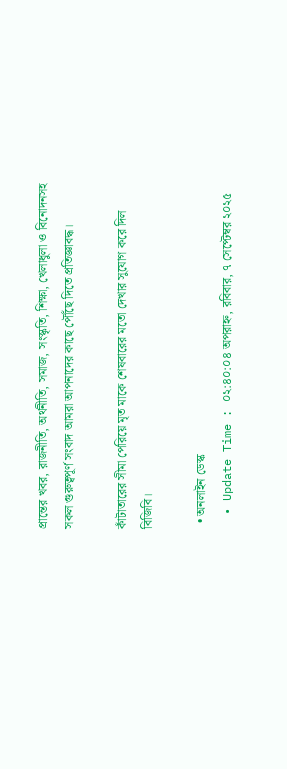প্রান্তের খবর, রাজনীতি, অর্থনীতি, সমাজ, সংস্কৃতি, শিক্ষা, খেলাধুলা ও বিনোদনসহ সকল গুরুত্বপূর্ণ সংবাদ আমরা আপনাদের কাছে পৌঁছে দিতে প্রতিজ্ঞাবদ্ধ।

কাঁটাতারের সীমা পেরিয়ে মৃত মাকে শেষবারের মতো দেখার সুযোগ করে দিল বিজিবি।

  • অনলাইন ডেস্ক
  • Update Time : ০২:৪০:০৪ অপরাহ্ন, রবিবার, ৭ সেপ্টেম্বর ২০২৫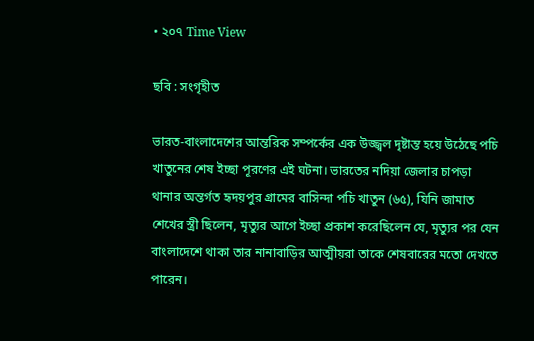• ২০৭ Time View

ছবি : সংগৃহীত

ভারত-বাংলাদেশের আন্তরিক সম্পর্কের এক উজ্জ্বল দৃষ্টান্ত হয়ে উঠেছে পচি খাতুনের শেষ ইচ্ছা পূরণের এই ঘটনা। ভারতের নদিয়া জেলার চাপড়া থানার অন্তর্গত হৃদয়পুর গ্রামের বাসিন্দা পচি খাতুন (৬৫), যিনি জামাত শেখের স্ত্রী ছিলেন, মৃত্যুর আগে ইচ্ছা প্রকাশ করেছিলেন যে, মৃত্যুর পর যেন বাংলাদেশে থাকা তার নানাবাড়ির আত্মীয়রা তাকে শেষবারের মতো দেখতে পারেন।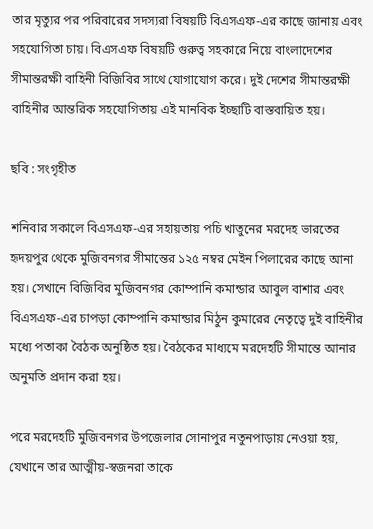তার মৃত্যুর পর পরিবারের সদস্যরা বিষয়টি বিএসএফ-এর কাছে জানায় এবং সহযোগিতা চায়। বিএসএফ বিষয়টি গুরুত্ব সহকারে নিয়ে বাংলাদেশের সীমান্তরক্ষী বাহিনী বিজিবির সাথে যোগাযোগ করে। দুই দেশের সীমান্তরক্ষী বাহিনীর আন্তরিক সহযোগিতায় এই মানবিক ইচ্ছাটি বাস্তবায়িত হয়।

ছবি : সংগৃহীত

শনিবার সকালে বিএসএফ-এর সহায়তায় পচি খাতুনের মরদেহ ভারতের হৃদয়পুর থেকে মুজিবনগর সীমান্তের ১২৫ নম্বর মেইন পিলারের কাছে আনা হয়। সেখানে বিজিবির মুজিবনগর কোম্পানি কমান্ডার আবুল বাশার এবং বিএসএফ-এর চাপড়া কোম্পানি কমান্ডার মিঠুন কুমারের নেতৃত্বে দুই বাহিনীর মধ্যে পতাকা বৈঠক অনুষ্ঠিত হয়। বৈঠকের মাধ্যমে মরদেহটি সীমান্তে আনার অনুমতি প্রদান করা হয়।

পরে মরদেহটি মুজিবনগর উপজেলার সোনাপুর নতুনপাড়ায় নেওয়া হয়, যেখানে তার আত্মীয়-স্বজনরা তাকে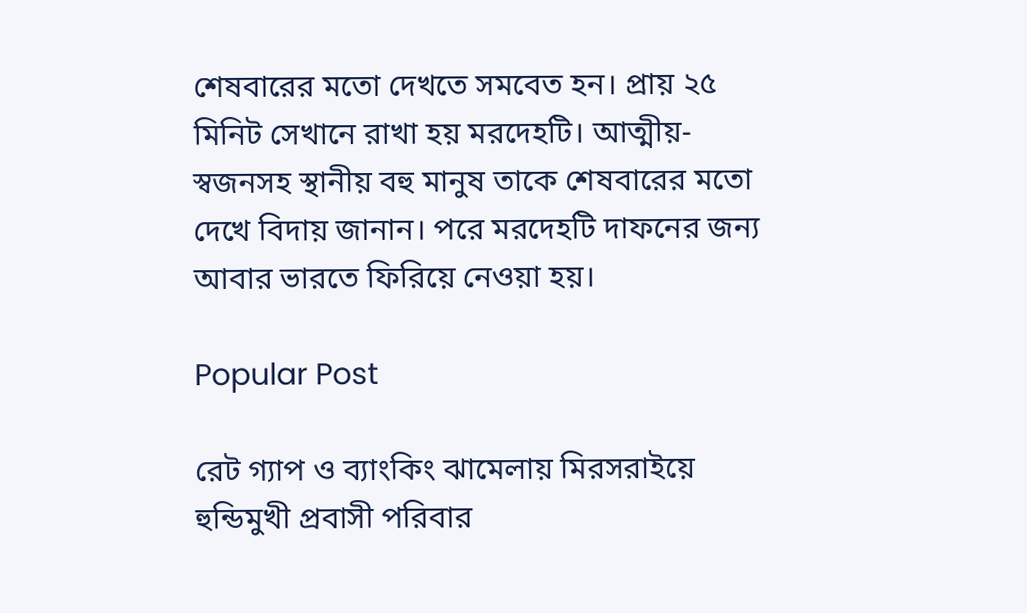শেষবারের মতো দেখতে সমবেত হন। প্রায় ২৫ মিনিট সেখানে রাখা হয় মরদেহটি। আত্মীয়-স্বজনসহ স্থানীয় বহু মানুষ তাকে শেষবারের মতো দেখে বিদায় জানান। পরে মরদেহটি দাফনের জন্য আবার ভারতে ফিরিয়ে নেওয়া হয়।

Popular Post

রেট গ্যাপ ও ব্যাংকিং ঝামেলায় মিরসরাইয়ে হুন্ডিমুখী প্রবাসী পরিবার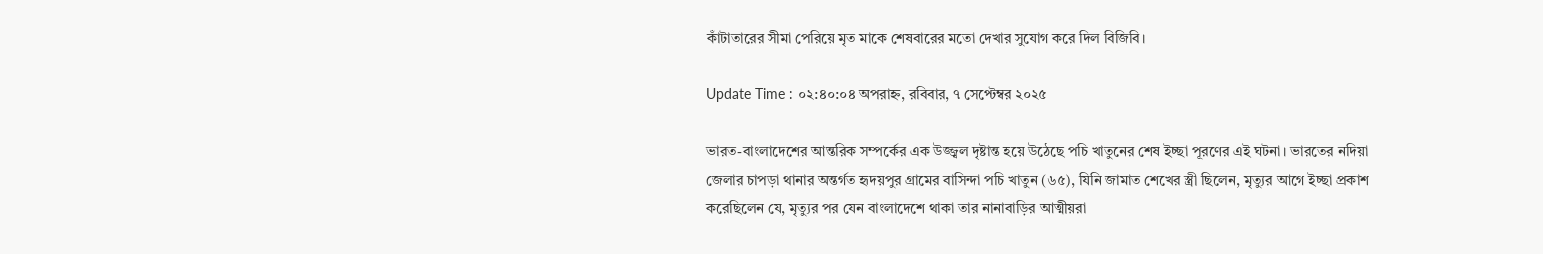কাঁটাতারের সীমা পেরিয়ে মৃত মাকে শেষবারের মতো দেখার সুযোগ করে দিল বিজিবি।

Update Time : ০২:৪০:০৪ অপরাহ্ন, রবিবার, ৭ সেপ্টেম্বর ২০২৫

ভারত-বাংলাদেশের আন্তরিক সম্পর্কের এক উজ্জ্বল দৃষ্টান্ত হয়ে উঠেছে পচি খাতুনের শেষ ইচ্ছা পূরণের এই ঘটনা। ভারতের নদিয়া জেলার চাপড়া থানার অন্তর্গত হৃদয়পুর গ্রামের বাসিন্দা পচি খাতুন (৬৫), যিনি জামাত শেখের স্ত্রী ছিলেন, মৃত্যুর আগে ইচ্ছা প্রকাশ করেছিলেন যে, মৃত্যুর পর যেন বাংলাদেশে থাকা তার নানাবাড়ির আত্মীয়রা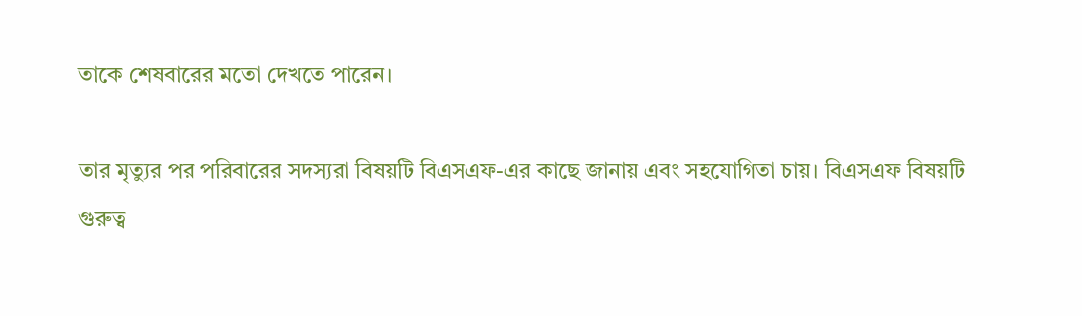তাকে শেষবারের মতো দেখতে পারেন।

তার মৃত্যুর পর পরিবারের সদস্যরা বিষয়টি বিএসএফ-এর কাছে জানায় এবং সহযোগিতা চায়। বিএসএফ বিষয়টি গুরুত্ব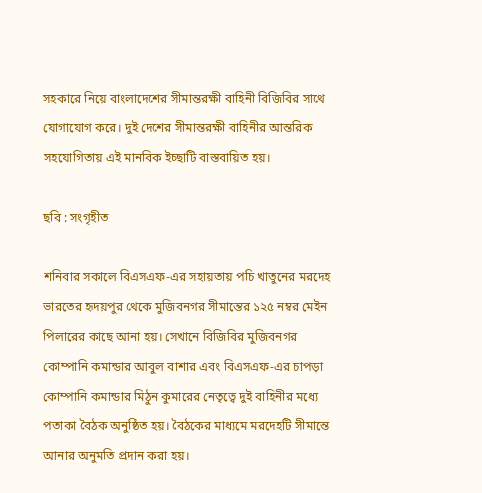সহকারে নিয়ে বাংলাদেশের সীমান্তরক্ষী বাহিনী বিজিবির সাথে যোগাযোগ করে। দুই দেশের সীমান্তরক্ষী বাহিনীর আন্তরিক সহযোগিতায় এই মানবিক ইচ্ছাটি বাস্তবায়িত হয়।

ছবি : সংগৃহীত

শনিবার সকালে বিএসএফ-এর সহায়তায় পচি খাতুনের মরদেহ ভারতের হৃদয়পুর থেকে মুজিবনগর সীমান্তের ১২৫ নম্বর মেইন পিলারের কাছে আনা হয়। সেখানে বিজিবির মুজিবনগর কোম্পানি কমান্ডার আবুল বাশার এবং বিএসএফ-এর চাপড়া কোম্পানি কমান্ডার মিঠুন কুমারের নেতৃত্বে দুই বাহিনীর মধ্যে পতাকা বৈঠক অনুষ্ঠিত হয়। বৈঠকের মাধ্যমে মরদেহটি সীমান্তে আনার অনুমতি প্রদান করা হয়।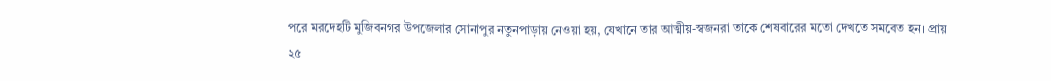পরে মরদেহটি মুজিবনগর উপজেলার সোনাপুর নতুনপাড়ায় নেওয়া হয়, যেখানে তার আত্মীয়-স্বজনরা তাকে শেষবারের মতো দেখতে সমবেত হন। প্রায় ২৫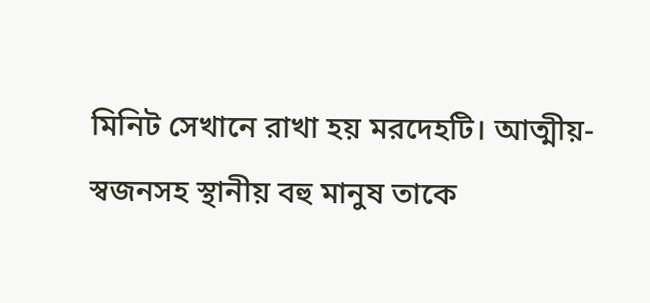মিনিট সেখানে রাখা হয় মরদেহটি। আত্মীয়-স্বজনসহ স্থানীয় বহু মানুষ তাকে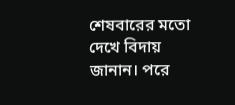শেষবারের মতো দেখে বিদায় জানান। পরে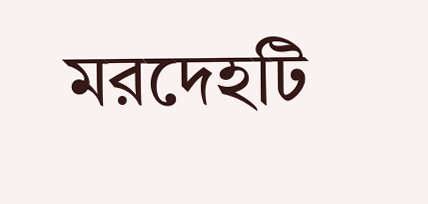মরদেহটি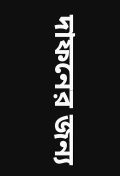দাফনের জন্য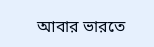আবার ভারতে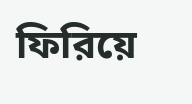ফিরিয়ে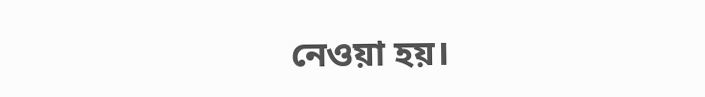নেওয়া হয়।